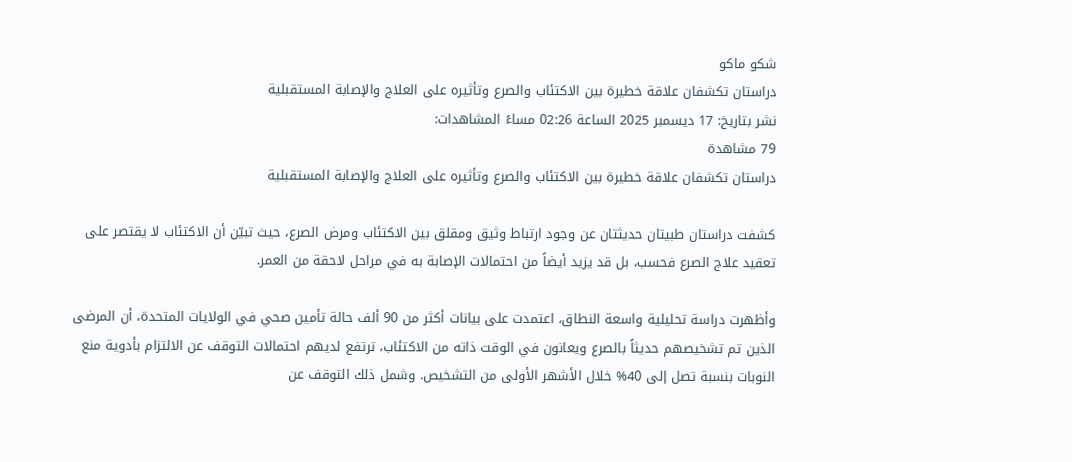شكو ماكو
دراستان تكشفان علاقة خطيرة بين الاكتئاب والصرع وتأثيره على العلاج والإصابة المستقبلية
نشر بتاريخ: 17 ديسمبر 2025 الساعة 02:26 مساءً المشاهدات:
79 مشاهدة
دراستان تكشفان علاقة خطيرة بين الاكتئاب والصرع وتأثيره على العلاج والإصابة المستقبلية

كشفت دراستان طبيتان حديثتان عن وجود ارتباط وثيق ومقلق بين الاكتئاب ومرض الصرع، حيث تبيّن أن الاكتئاب لا يقتصر على تعقيد علاج الصرع فحسب، بل قد يزيد أيضاً من احتمالات الإصابة به في مراحل لاحقة من العمر.

وأظهرت دراسة تحليلية واسعة النطاق، اعتمدت على بيانات أكثر من 90 ألف حالة تأمين صحي في الولايات المتحدة، أن المرضى الذين تم تشخيصهم حديثاً بالصرع ويعانون في الوقت ذاته من الاكتئاب، ترتفع لديهم احتمالات التوقف عن الالتزام بأدوية منع النوبات بنسبة تصل إلى 40% خلال الأشهر الأولى من التشخيص. وشمل ذلك التوقف عن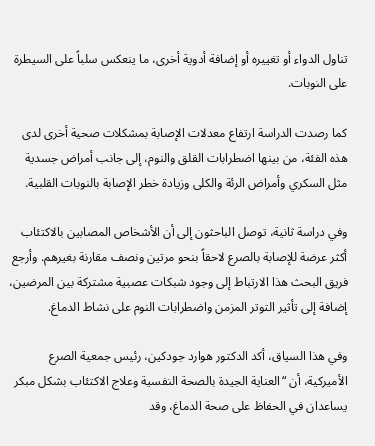تناول الدواء أو تغييره أو إضافة أدوية أخرى، ما ينعكس سلباً على السيطرة على النوبات.

كما رصدت الدراسة ارتفاع معدلات الإصابة بمشكلات صحية أخرى لدى هذه الفئة، من بينها اضطرابات القلق والنوم، إلى جانب أمراض جسدية مثل السكري وأمراض الرئة والكلى وزيادة خطر الإصابة بالنوبات القلبية.

وفي دراسة ثانية، توصل الباحثون إلى أن الأشخاص المصابين بالاكتئاب أكثر عرضة للإصابة بالصرع لاحقاً بنحو مرتين ونصف مقارنة بغيرهم. وأرجع فريق البحث هذا الارتباط إلى وجود شبكات عصبية مشتركة بين المرضين، إضافة إلى تأثير التوتر المزمن واضطرابات النوم على نشاط الدماغ.

وفي هذا السياق، أكد الدكتور هوارد جودكين، رئيس جمعية الصرع الأميركية، أن “العناية الجيدة بالصحة النفسية وعلاج الاكتئاب بشكل مبكر يساعدان في الحفاظ على صحة الدماغ، وقد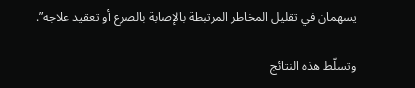يسهمان في تقليل المخاطر المرتبطة بالإصابة بالصرع أو تعقيد علاجه”.

وتسلّط هذه النتائج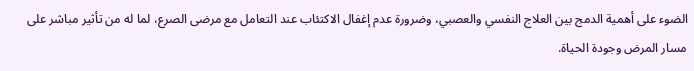الضوء على أهمية الدمج بين العلاج النفسي والعصبي، وضرورة عدم إغفال الاكتئاب عند التعامل مع مرضى الصرع، لما له من تأثير مباشر على مسار المرض وجودة الحياة.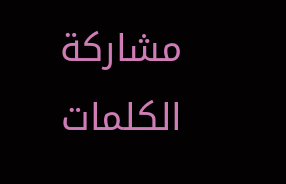مشاركة
الكلمات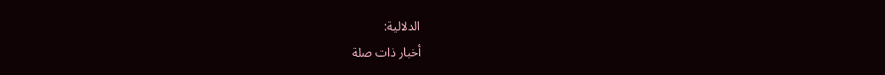الدلالية:
أخبار ذات صلة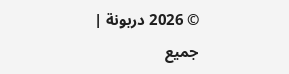© 2026 دربونة | جميع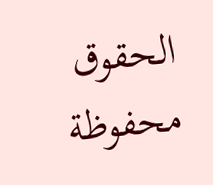الحقوق محفوظة